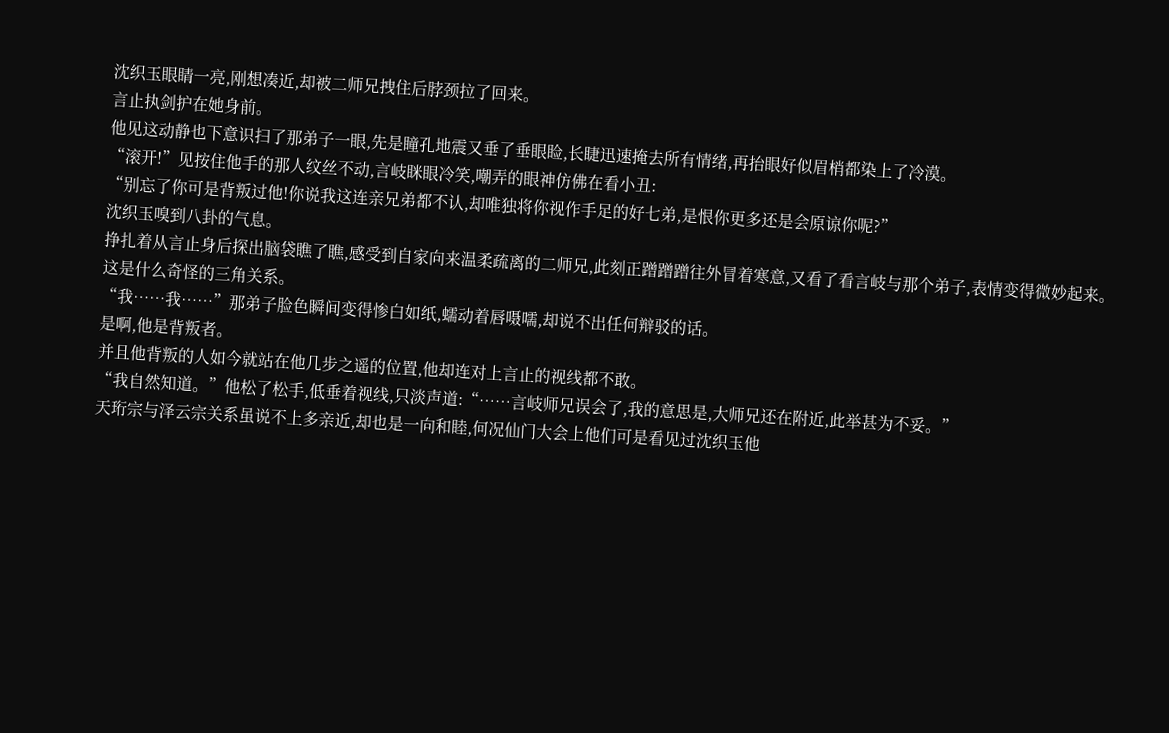沈织玉眼睛一亮,刚想凑近,却被二师兄拽住后脖颈拉了回来。
言止执剑护在她身前。
他见这动静也下意识扫了那弟子一眼,先是瞳孔地震又垂了垂眼睑,长睫迅速掩去所有情绪,再抬眼好似眉梢都染上了冷漠。
“滚开!”见按住他手的那人纹丝不动,言岐眯眼冷笑,嘲弄的眼神仿佛在看小丑:
“别忘了你可是背叛过他!你说我这连亲兄弟都不认,却唯独将你视作手足的好七弟,是恨你更多还是会原谅你呢?”
沈织玉嗅到八卦的气息。
挣扎着从言止身后探出脑袋瞧了瞧,感受到自家向来温柔疏离的二师兄,此刻正蹭蹭蹭往外冒着寒意,又看了看言岐与那个弟子,表情变得微妙起来。
这是什么奇怪的三角关系。
“我……我……”那弟子脸色瞬间变得惨白如纸,蠕动着唇嗫嚅,却说不出任何辩驳的话。
是啊,他是背叛者。
并且他背叛的人如今就站在他几步之遥的位置,他却连对上言止的视线都不敢。
“我自然知道。”他松了松手,低垂着视线,只淡声道:“……言岐师兄误会了,我的意思是,大师兄还在附近,此举甚为不妥。”
天珩宗与泽云宗关系虽说不上多亲近,却也是一向和睦,何况仙门大会上他们可是看见过沈织玉他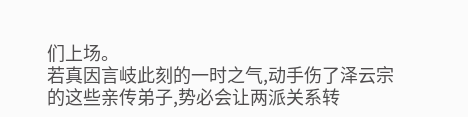们上场。
若真因言岐此刻的一时之气,动手伤了泽云宗的这些亲传弟子,势必会让两派关系转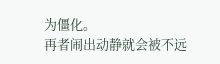为僵化。
再者闹出动静就会被不远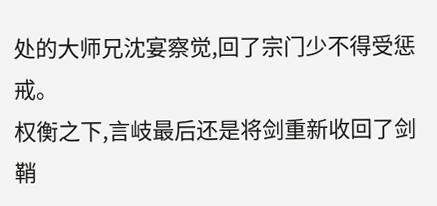处的大师兄沈宴察觉,回了宗门少不得受惩戒。
权衡之下,言岐最后还是将剑重新收回了剑鞘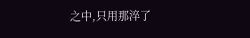之中,只用那淬了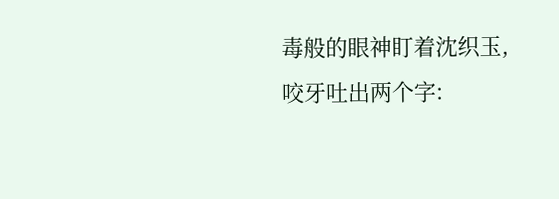毒般的眼神盯着沈织玉,咬牙吐出两个字: